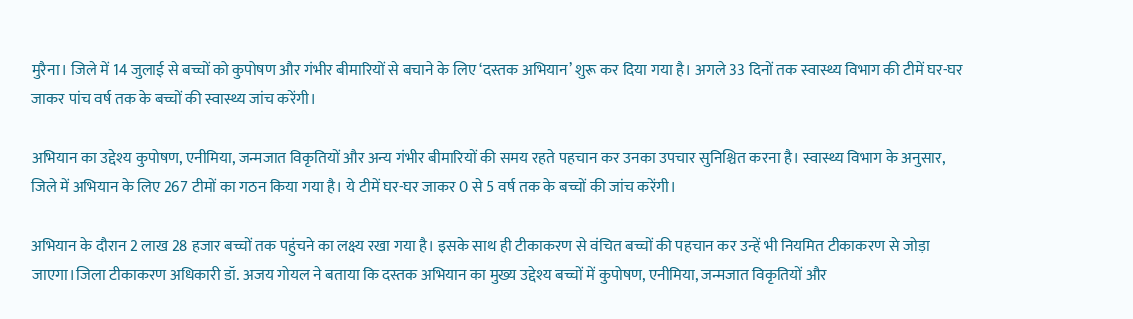मुरैना। जिले में 14 जुलाई से बच्चों को कुपोषण और गंभीर बीमारियों से बचाने के लिए ‘दस्तक अभियान’ शुरू कर दिया गया है। अगले 33 दिनों तक स्वास्थ्य विभाग की टीमें घर-घर जाकर पांच वर्ष तक के बच्चों की स्वास्थ्य जांच करेंगी।

अभियान का उद्देश्य कुपोषण, एनीमिया, जन्मजात विकृतियों और अन्य गंभीर बीमारियों की समय रहते पहचान कर उनका उपचार सुनिश्चित करना है। स्वास्थ्य विभाग के अनुसार, जिले में अभियान के लिए 267 टीमों का गठन किया गया है। ये टीमें घर-घर जाकर 0 से 5 वर्ष तक के बच्चों की जांच करेंगी।

अभियान के दौरान 2 लाख 28 हजार बच्चों तक पहुंचने का लक्ष्य रखा गया है। इसके साथ ही टीकाकरण से वंचित बच्चों की पहचान कर उन्हें भी नियमित टीकाकरण से जोड़ा जाएगा।जिला टीकाकरण अधिकारी डॉ. अजय गोयल ने बताया कि दस्तक अभियान का मुख्य उद्देश्य बच्चों में कुपोषण, एनीमिया, जन्मजात विकृतियों और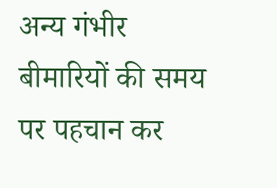अन्य गंभीर बीमारियों की समय पर पहचान कर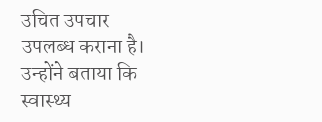उचित उपचार उपलब्ध कराना है। उन्होंने बताया कि स्वास्थ्य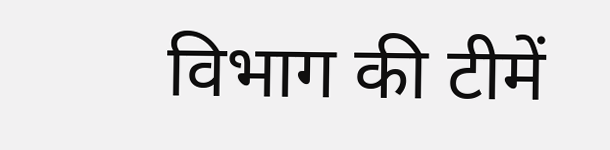विभाग की टीमें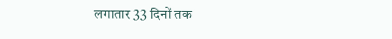लगातार 33 दिनों तक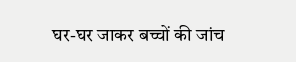घर-घर जाकर बच्चों की जांच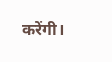करेंगी।